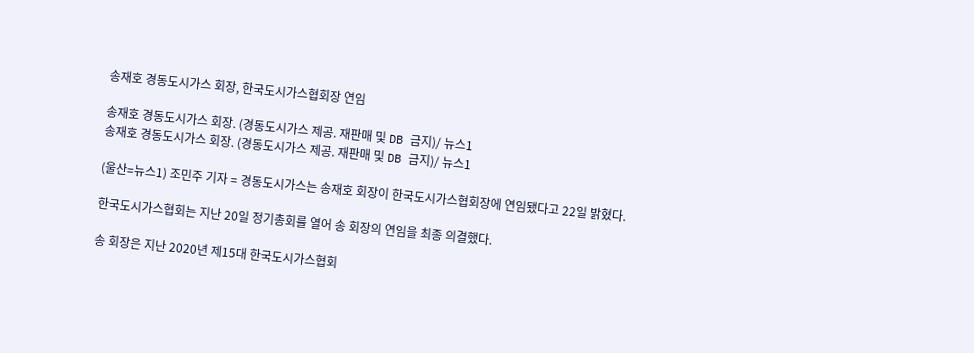송재호 경동도시가스 회장, 한국도시가스협회장 연임

송재호 경동도시가스 회장. (경동도시가스 제공. 재판매 및 DB 금지)/ 뉴스1
송재호 경동도시가스 회장. (경동도시가스 제공. 재판매 및 DB 금지)/ 뉴스1

(울산=뉴스1) 조민주 기자 = 경동도시가스는 송재호 회장이 한국도시가스협회장에 연임됐다고 22일 밝혔다.

한국도시가스협회는 지난 20일 정기총회를 열어 송 회장의 연임을 최종 의결했다.

송 회장은 지난 2020년 제15대 한국도시가스협회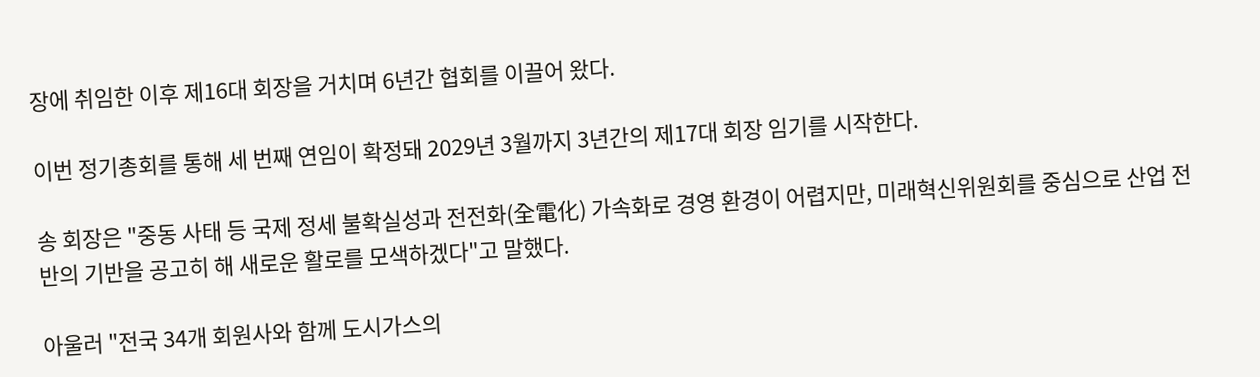장에 취임한 이후 제16대 회장을 거치며 6년간 협회를 이끌어 왔다.

이번 정기총회를 통해 세 번째 연임이 확정돼 2029년 3월까지 3년간의 제17대 회장 임기를 시작한다.

송 회장은 "중동 사태 등 국제 정세 불확실성과 전전화(全電化) 가속화로 경영 환경이 어렵지만, 미래혁신위원회를 중심으로 산업 전반의 기반을 공고히 해 새로운 활로를 모색하겠다"고 말했다.

아울러 "전국 34개 회원사와 함께 도시가스의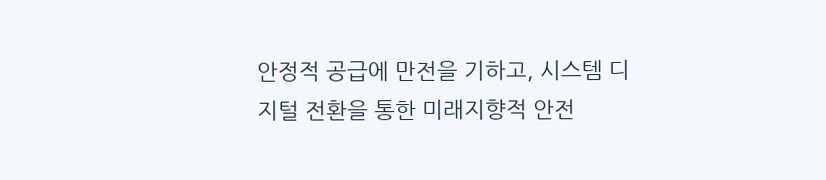안정적 공급에 만전을 기하고, 시스템 디지털 전환을 통한 미래지향적 안전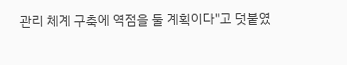관리 체계 구축에 역점을 둘 계획이다"고 덧붙였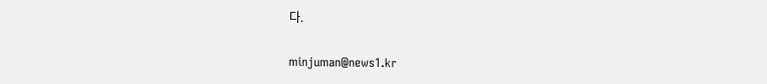다.

minjuman@news1.kr